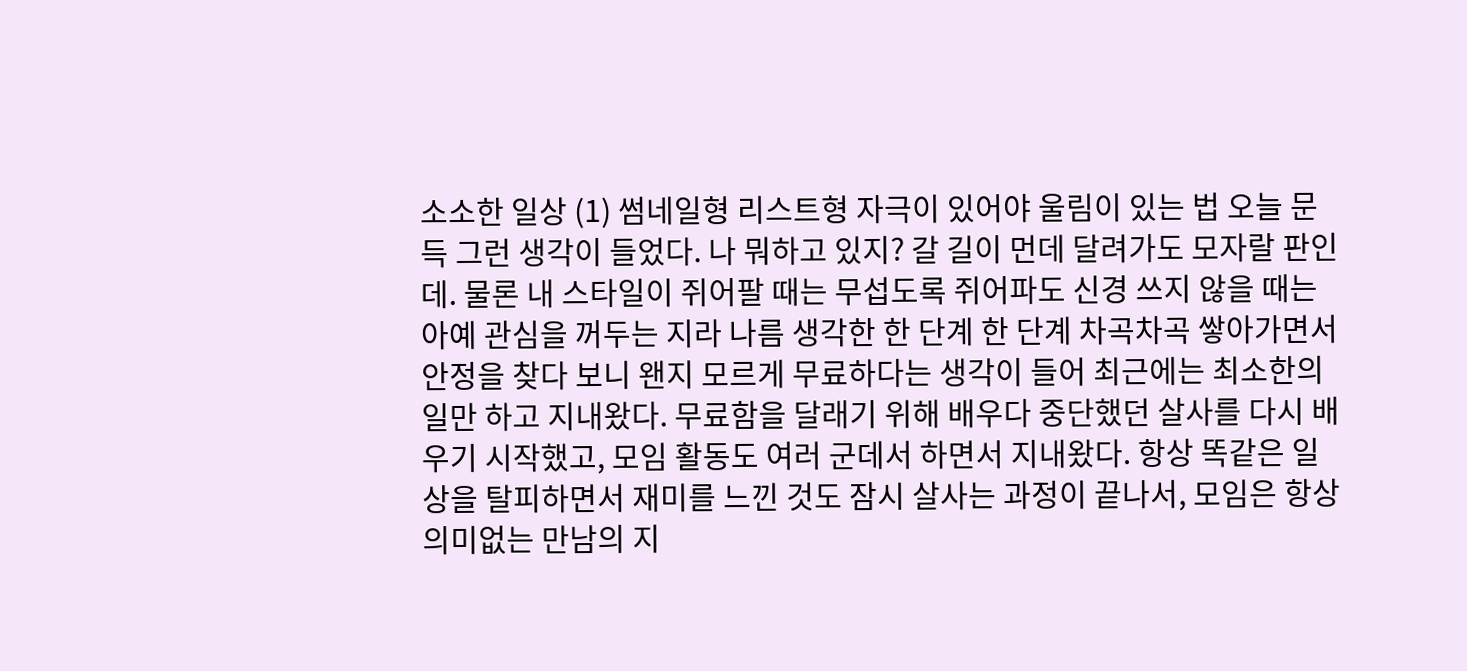소소한 일상 (1) 썸네일형 리스트형 자극이 있어야 울림이 있는 법 오늘 문득 그런 생각이 들었다. 나 뭐하고 있지? 갈 길이 먼데 달려가도 모자랄 판인데. 물론 내 스타일이 쥐어팔 때는 무섭도록 쥐어파도 신경 쓰지 않을 때는 아예 관심을 꺼두는 지라 나름 생각한 한 단계 한 단계 차곡차곡 쌓아가면서 안정을 찾다 보니 왠지 모르게 무료하다는 생각이 들어 최근에는 최소한의 일만 하고 지내왔다. 무료함을 달래기 위해 배우다 중단했던 살사를 다시 배우기 시작했고, 모임 활동도 여러 군데서 하면서 지내왔다. 항상 똑같은 일상을 탈피하면서 재미를 느낀 것도 잠시 살사는 과정이 끝나서, 모임은 항상 의미없는 만남의 지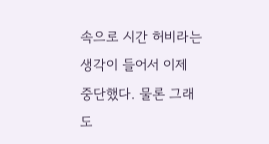속으로 시간 허비라는 생각이 들어서 이제 중단했다. 물론 그래도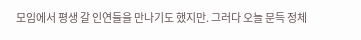모임에서 평생 갈 인연들을 만나기도 했지만. 그러다 오늘 문득 정체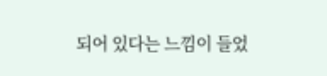되어 있다는 느낌이 들었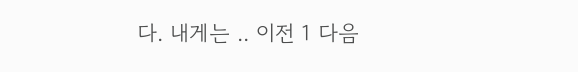다. 내게는 .. 이전 1 다음